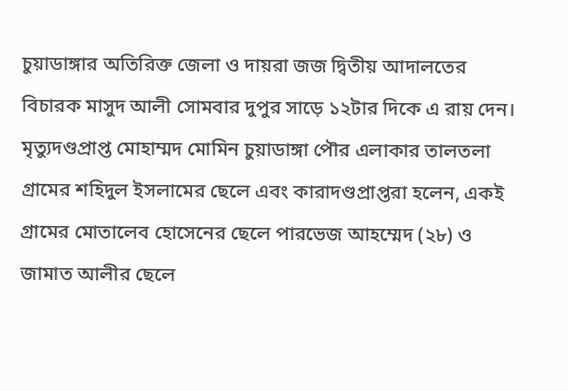চুয়াডাঙ্গার অতিরিক্ত জেলা ও দায়রা জজ দ্বিতীয় আদালতের বিচারক মাসুদ আলী সোমবার দুপুর সাড়ে ১২টার দিকে এ রায় দেন।
মৃত্যুদণ্ডপ্রাপ্ত মোহাম্মদ মোমিন চুয়াডাঙ্গা পৌর এলাকার তালতলা গ্রামের শহিদুল ইসলামের ছেলে এবং কারাদণ্ডপ্রাপ্তরা হলেন, একই গ্রামের মোতালেব হোসেনের ছেলে পারভেজ আহম্মেদ (২৮) ও জামাত আলীর ছেলে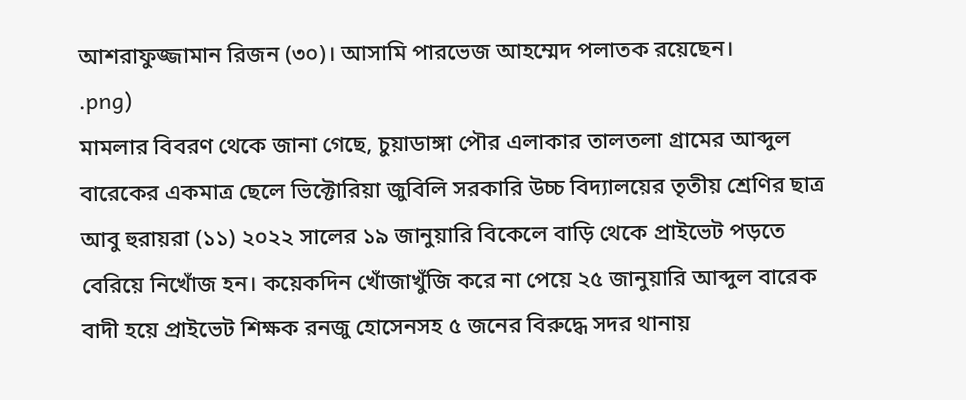আশরাফুজ্জামান রিজন (৩০)। আসামি পারভেজ আহম্মেদ পলাতক রয়েছেন।
.png)
মামলার বিবরণ থেকে জানা গেছে, চুয়াডাঙ্গা পৌর এলাকার তালতলা গ্রামের আব্দুল বারেকের একমাত্র ছেলে ভিক্টোরিয়া জুবিলি সরকারি উচ্চ বিদ্যালয়ের তৃতীয় শ্রেণির ছাত্র আবু হুরায়রা (১১) ২০২২ সালের ১৯ জানুয়ারি বিকেলে বাড়ি থেকে প্রাইভেট পড়তে বেরিয়ে নিখোঁজ হন। কয়েকদিন খোঁজাখুঁজি করে না পেয়ে ২৫ জানুয়ারি আব্দুল বারেক বাদী হয়ে প্রাইভেট শিক্ষক রনজু হোসেনসহ ৫ জনের বিরুদ্ধে সদর থানায়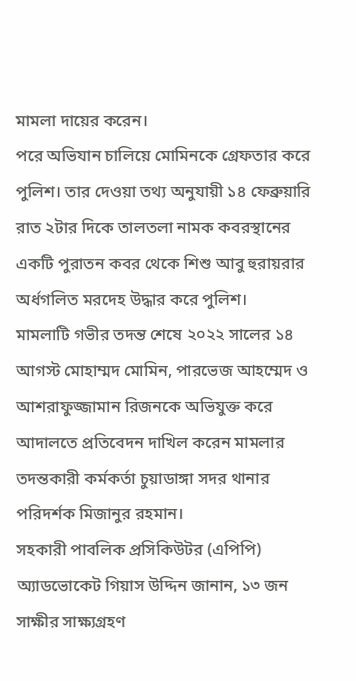মামলা দায়ের করেন।
পরে অভিযান চালিয়ে মোমিনকে গ্রেফতার করে পুলিশ। তার দেওয়া তথ্য অনুযায়ী ১৪ ফেব্রুয়ারি রাত ২টার দিকে তালতলা নামক কবরস্থানের একটি পুরাতন কবর থেকে শিশু আবু হুরায়রার অর্ধগলিত মরদেহ উদ্ধার করে পুলিশ।
মামলাটি গভীর তদন্ত শেষে ২০২২ সালের ১৪ আগস্ট মোহাম্মদ মোমিন, পারভেজ আহম্মেদ ও আশরাফুজ্জামান রিজনকে অভিযুক্ত করে আদালতে প্রতিবেদন দাখিল করেন মামলার তদন্তকারী কর্মকর্তা চুয়াডাঙ্গা সদর থানার পরিদর্শক মিজানুর রহমান।
সহকারী পাবলিক প্রসিকিউটর (এপিপি) অ্যাডভোকেট গিয়াস উদ্দিন জানান, ১৩ জন সাক্ষীর সাক্ষ্যগ্রহণ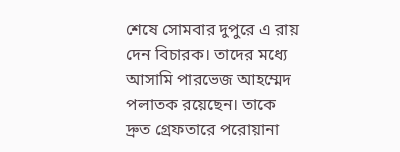শেষে সোমবার দুপুরে এ রায় দেন বিচারক। তাদের মধ্যে আসামি পারভেজ আহম্মেদ পলাতক রয়েছেন। তাকে দ্রুত গ্রেফতারে পরোয়ানা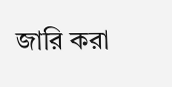জারি করা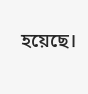হয়েছে।